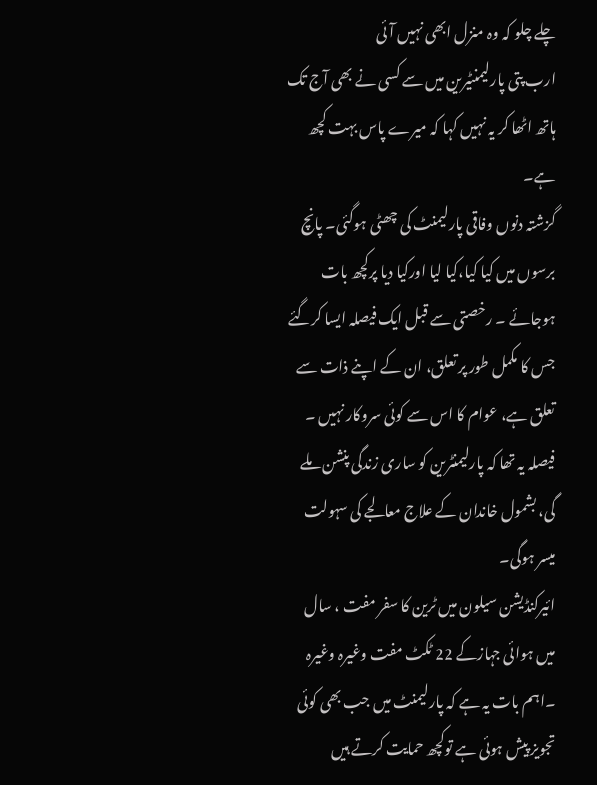چلے چلو کہ وہ منزل ابھی نہیں آئی
ارب پتی پارلیمنٹیرین میں سے کسی نے بھی آج تک ہاتھ اٹھا کر یہ نہیں کہا کہ میرے پاس بہت کچھ ہے۔
گزشتہ دنوں وفاقی پارلیمنٹ کی چھٹی ہوگئی۔ پانچ برسوں میں کیا کیا،کیا لیا اورکیا دیا پرکچھ بات ہوجائے ۔ رخصتی سے قبل ایک فیصلہ ایسا کرگئے جس کا مکمل طور پر تعلق، ان کے اپنے ذات سے تعلق ہے، عوام کا اس سے کوئی سروکار نہیں ۔ فیصلہ یہ تھا کہ پارلیمنٹرین کو ساری زندگی پنشن ملے گی، بشمول خاندان کے علاج معالجے کی سہولت میسر ہوگی۔
ائیرکنڈیشن سیلون میں ٹرین کا سفر مفت ، سال میں ہوائی جہازکے 22 ٹکٹ مفت وغیرہ وغیرہ ۔اہم بات یہ ہے کہ پارلیمنٹ میں جب بھی کوئی تجویز پیش ہوئی ہے توکچھ حمایت کرتے ہیں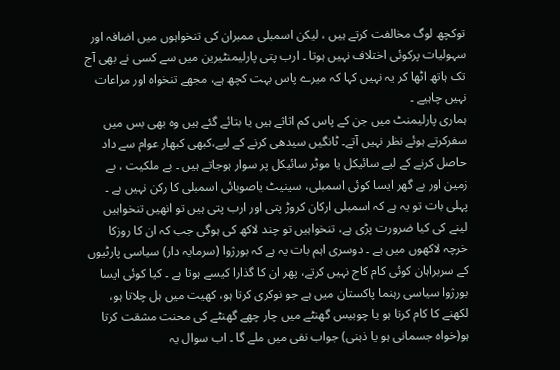توکچھ لوگ مخالفت کرتے ہیں ، لیکن اسمبلی ممبران کی تنخواہوں میں اضافہ اور سہولیات پرکوئی اختلاف نہیں ہوتا ۔ ارب پتی پارلیمنٹیرین میں سے کسی نے بھی آج تک ہاتھ اٹھا کر یہ نہیں کہا کہ میرے پاس بہت کچھ ہے، مجھے تنخواہ اور مراعات نہیں چاہیے ۔
ہماری پارلیمنٹ میں جن کے پاس کم اثاثے ہیں یا بتائے گئے ہیں وہ بھی بس میں سفرکرتے ہوئے نظر نہیں آتے۔ ٹانگیں سیدھی کرنے کے لیے،کبھی کبھار عوام سے داد حاصل کرنے کے لیے سائیکل یا موٹر سائیکل پر سوار ہوجاتے ہیں ۔ بے ملکیت ، بے زمین اور بے گھر ایسا کوئی اسمبلی، سینیٹ یاصوبائی اسمبلی کا رکن نہیں ہے ۔
پہلی بات تو یہ ہے کہ اسمبلی ارکان کروڑ پتی اور ارب پتی ہیں تو انھیں تنخواہیں لینے کی کیا ضرورت پڑی ہے، تنخواہیں تو چند لاکھ کی ہوگی جب کہ ان کا روزکا خرچہ لاکھوں میں ہے ۔ دوسری اہم بات یہ ہے کہ بورژوا (سرمایہ دار) سیاسی پارٹیوں کے سربراہان کوئی کام کاج نہیں کرتے، پھر ان کا گذارا کیسے ہوتا ہے ۔ کیا کوئی ایسا بورژوا سیاسی رہنما پاکستان میں ہے جو نوکری کرتا ہو، کھیت میں ہل چلاتا ہو، لکھنے کا کام کرتا ہو یا چوبیس گھنٹے میں چار چھے گھنٹے کی محنت مشقت کرتا ہو(خواہ جسمانی ہو یا ذہنی) جواب نفی میں ملے گا ۔ اب سوال یہ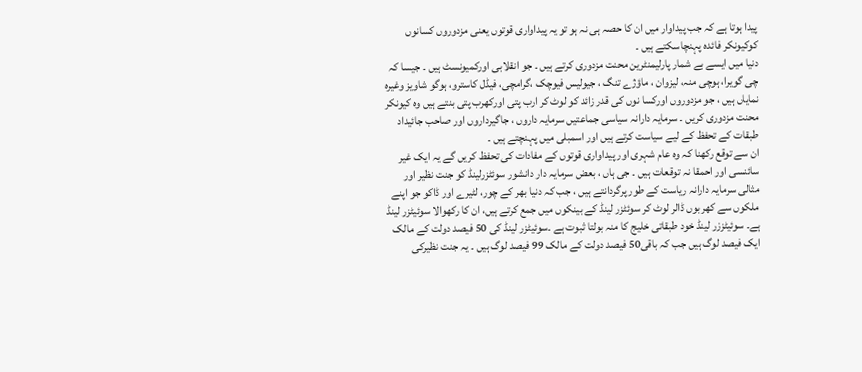پیدا ہوتا ہے کہ جب پیداوار میں ان کا حصہ ہی نہ ہو تو یہ پیداواری قوتوں یعنی مزدوروں کسانوں کوکیونکر فائدہ پہنچاسکتے ہیں ۔
دنیا میں ایسے بے شمار پارلیمنٹرین محنت مزدوری کرتے ہیں ۔ جو انقلابی اورکمیونسٹ ہیں ۔ جیسا کہ چی گویرا، ہوچی منہ، لیزوان ، ماؤژے تنگ ، جیولیس فیوچک ،گرامچی، فیڈل کاسترو، ہوگو شاویز وغیرہ نمایاں ہیں ، جو مزدوروں اورکسا نوں کی قدر زائد کو لوٹ کر ارب پتی اورکھرب پتی بنتے ہیں وہ کیونکر محنت مزدوری کریں ۔ سرمایہ دارانہ سیاسی جماعتیں سرمایہ داروں ، جاگیرداروں اور صاحب جائیداد طبقات کے تحفظ کے لیے سیاست کرتے ہیں اور اسمبلی میں پہنچتے ہیں ۔
ان سے توقع رکھنا کہ وہ عام شہری اور پیداواری قوتوں کے مفادات کی تحفظ کریں گے یہ ایک غیر سائنسی اور احمقا نہ توقعات ہیں ۔ جی ہاں ، بعض سرمایہ دار دانشور سوئٹزرلینڈ کو جنت نظیر اور مثالی سرمایہ دارانہ ریاست کے طور پرگردانتے ہیں ، جب کہ دنیا بھر کے چور، لٹیرے اور ڈاکو جو اپنے ملکوں سے کھربوں ڈالر لوٹ کر سوئٹزر لینڈ کے بینکوں میں جمع کرتے ہیں، ان کا رکھوالا سوئیٹزر لینڈ ہے۔ سوئیٹززر لینڈ خود طبقاتی خلیج کا منہ بولتا ثبوت ہے ۔سوئیٹزر لینڈ کی 50 فیصد دولت کے مالک ایک فیصد لوگ ہیں جب کہ باقی50 فیصد دولت کے مالک 99 فیصد لوگ ہیں ۔ یہ جنت نظیرکی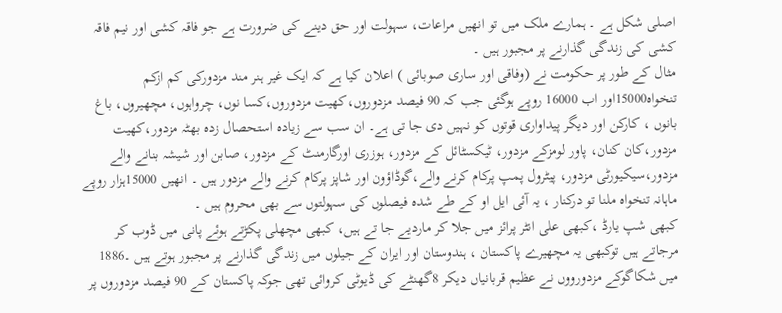اصلی شکل ہے ۔ ہمارے ملک میں تو انھیں مراعات، سہولت اور حق دینے کی ضرورت ہے جو فاقہ کشی اور نیم فاقہ کشی کی زندگی گذارنے پر مجبور ہیں ۔
مثال کے طور پر حکومت نے (وفاقی اور ساری صوبائی ) اعلان کیا ہے کہ ایک غیر ہنر مند مزدورکی کم ازکم تنخواہ15000اور اب 16000 روپے ہوگئی جب کہ 90 فیصد مزدوروں،کھیت مزدوروں،کسا نوں، چرواہوں، مچھیروں، باغ بانوں ، کارکن اور دیگر پیداواری قوتوں کو نہیں دی جا تی ہے۔ ان سب سے زیادہ استحصال زدہ بھٹہ مزدور،کھیت مزدور،کان کنان، پاور لومزکے مزدور، ٹیکسٹائل کے مزدور، ہوزری اورگارمنٹ کے مزدور، صابن اور شیشہ بنانے والے مزدور،سیکیورٹی مزدور، پیٹرول پمپ پرکام کرنے والے،گوڈاؤون اور شاپز پرکام کرنے والے مزدور ہیں ۔ انھیں 15000ہزار روپے ماہانہ تنخواہ ملنا تو درکنار ، یہ آئی ایل او کے طے شدہ فیصلوں کی سہولتوں سے بھی محروم ہیں ۔
کبھی شپ یارڈ ،کبھی علی انٹر پرائز میں جلا کر ماردیے جا تے ہیں، کبھی مچھلی پکڑتے ہوئے پانی میں ڈوب کر مرجاتے ہیں توکبھی یہ مچھیرے پاکستان ، ہندوستان اور ایران کے جیلوں میں زندگی گذارنے پر مجبور ہوتے ہیں ۔1886 میں شکاگوکے مزدورووں نے عظیم قربانیاں دیکر 8گھنٹے کی ڈیوٹی کروائی تھی جوکہ پاکستان کے 90 فیصد مزدوروں پر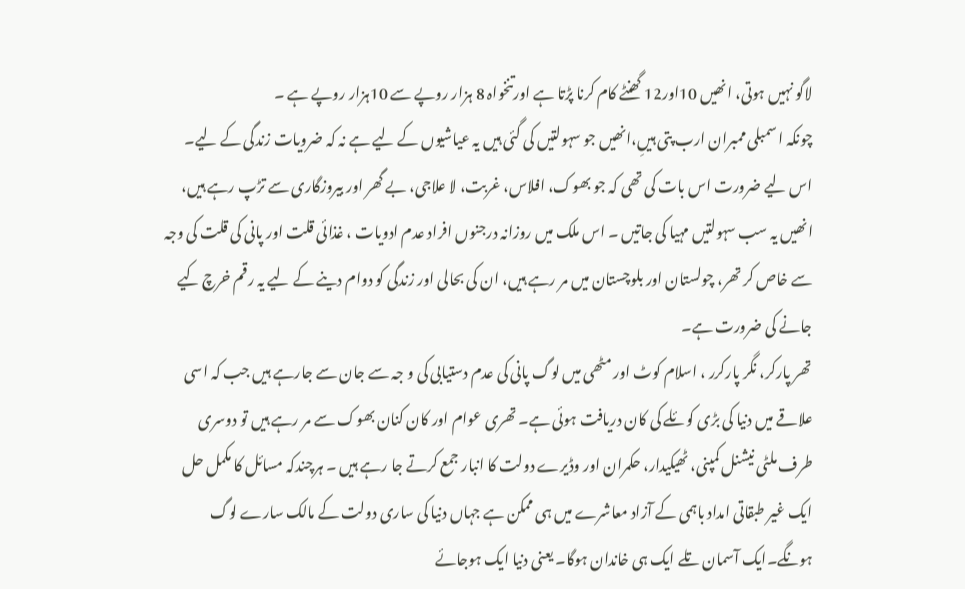لاگو نہیں ہوتی، انھیں 10اور12 گھنٹے کام کرنا پڑتا ہے اورتنخواہ 8 ہزار روپے سے 10ہزار روپے ہے ۔
چونکہ اسمبلی ممبران ارب پتی ہیںِ،انھیں جو سہولتیں کی گئی ہیں یہ عیاشیوں کے لیے ہے نہ کہ ضرویات زندگی کے لیے۔ اس لیے ضرورت اس بات کی تھی کہ جو بھوک، افلاس، غربت، لا علاجی، بے گھر اور بیروزگاری سے تڑپ رہے ہیں، انھیں یہ سب سہولتیں مہیا کی جاتیں ۔ اس ملک میں روزانہ درجنوں افراد عدم ادویات ، غذائی قلت اور پانی کی قلت کی وجہ سے خاص کر تھر، چولستان اور بلوچستان میں مر رہے ہیں، ان کی بحالی اور زندگی کو دوام دینے کے لیے یہ رقم خرچ کیے جانے کی ضرورت ہے۔
تھر پارکر، نگر پارکرر ، اسلام کوٹ اور مٹھی میں لوگ پانی کی عدم دستیابی کی و جہ سے جان سے جارہے ہیں جب کہ اسی علاقے میں دنیا کی بڑی کوئلے کی کان دریافت ہوئی ہے۔ تھری عوام اور کان کنان بھوک سے مر رہے ہیں تو دوسری طرف ملٹی نیشنل کمپنی، ٹھیکیدار، حکمران اور وڈیرے دولت کا انبار جمع کرتے جا رہے ہیں ۔ ہرچندکہ مسائل کا مکمل حل ایک غیر طبقاتی امداد باہمی کے آزاد معاشرے میں ہی ممکن ہے جہاں دنیا کی ساری دولت کے مالک سارے لوگ ہونگے۔ایک آسمان تلے ایک ہی خاندان ہوگا۔ یعنی دنیا ایک ہوجائے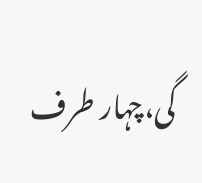گی،چہار طرف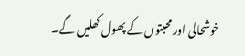خوشحالی اور محبتوں کے پھول کھلیں گے۔